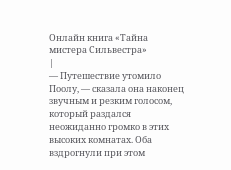Онлайн книга «Тайна мистера Сильвестра»
|
— Путешествие утомило Поолу, — сказала она наконец звучным и резким голосом, который раздался неожиданно громко в этих высоких комнатах. Оба вздрогнули при этом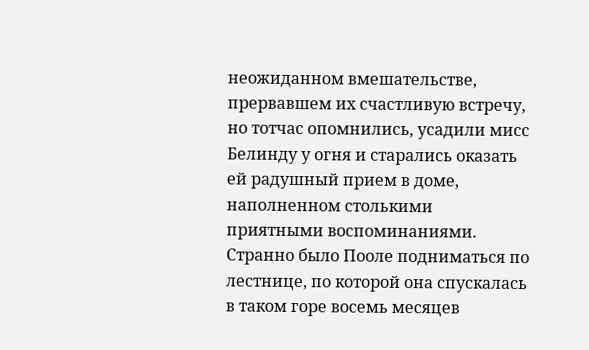неожиданном вмешательстве, прервавшем их счастливую встречу, но тотчас опомнились, усадили мисс Белинду у огня и старались оказать ей радушный прием в доме, наполненном столькими приятными воспоминаниями. Странно было Пооле подниматься по лестнице, по которой она спускалась в таком горе восемь месяцев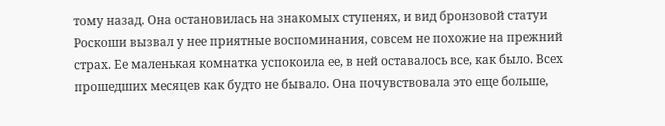тому назад. Она остановилась на знакомых ступенях, и вид бронзовой статуи Роскоши вызвал у нее приятные воспоминания, совсем не похожие на прежний страх. Ее маленькая комнатка успокоила ее, в ней оставалось все, как было. Всех прошедших месяцев как будто не бывало. Она почувствовала это еще больше,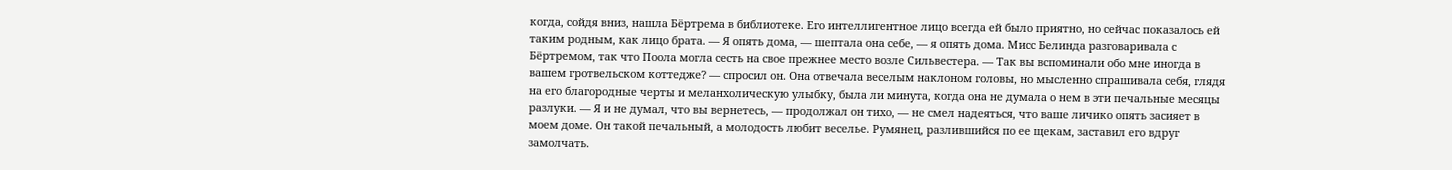когда, сойдя вниз, нашла Бёртрема в библиотеке. Его интеллигентное лицо всегда ей было приятно, но сейчас показалось ей таким родным, как лицо брата. — Я опять дома, — шептала она себе, — я опять дома. Мисс Белинда разговаривала с Бёртремом, так что Поола могла сесть на свое прежнее место возле Сильвестера. — Так вы вспоминали обо мне иногда в вашем гротвельском коттедже? — спросил он. Она отвечала веселым наклоном головы, но мысленно спрашивала себя, глядя на его благородные черты и меланхолическую улыбку, была ли минута, когда она не думала о нем в эти печальные месяцы разлуки. — Я и не думал, что вы вернетесь, — продолжал он тихо, — не смел надеяться, что ваше личико опять засияет в моем доме. Он такой печальный, а молодость любит веселье. Румянец, разлившийся по ее щекам, заставил его вдруг замолчать.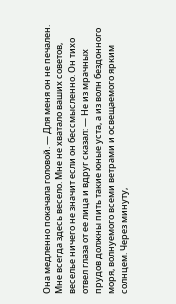Она медленно покачала головой. — Для меня он не печален. Мне всегда здесь весело. Мне не хватало ваших советов, веселье ничего не значит если он бессмысленно. Он тихо отвел глаза от ее лица и вдруг сказал: — Не из мрачных прудов должны пить такие юные уста, а из волн бездонного моря, волнуемого всеми ветрами и освещаемого ярким солнцем. Через минуту,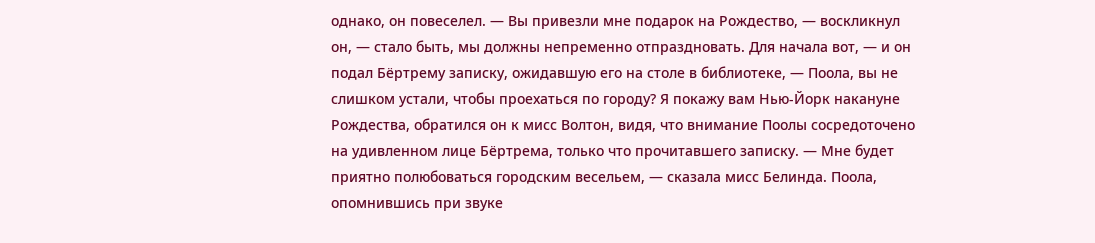однако, он повеселел. — Вы привезли мне подарок на Рождество, — воскликнул он, — стало быть, мы должны непременно отпраздновать. Для начала вот, — и он подал Бёртрему записку, ожидавшую его на столе в библиотеке, — Поола, вы не слишком устали, чтобы проехаться по городу? Я покажу вам Нью-Йорк накануне Рождества, обратился он к мисс Волтон, видя, что внимание Поолы сосредоточено на удивленном лице Бёртрема, только что прочитавшего записку. — Мне будет приятно полюбоваться городским весельем, — сказала мисс Белинда. Поола, опомнившись при звуке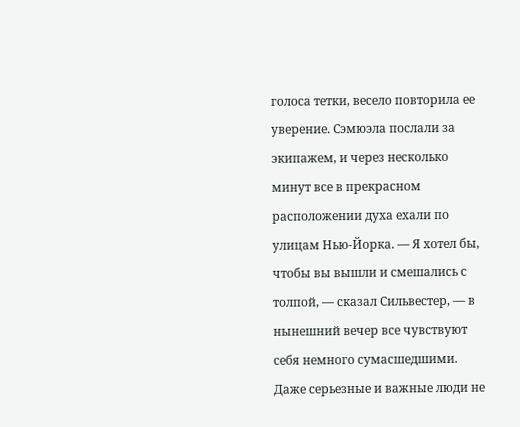голоса тетки, весело повторила ее уверение. Сэмюэла послали за экипажем, и через несколько минут все в прекрасном расположении духа ехали по улицам Нью-Йорка. — Я хотел бы, чтобы вы вышли и смешались с толпой, — сказал Сильвестер, — в нынешний вечер все чувствуют себя немного сумасшедшими. Даже серьезные и важные люди не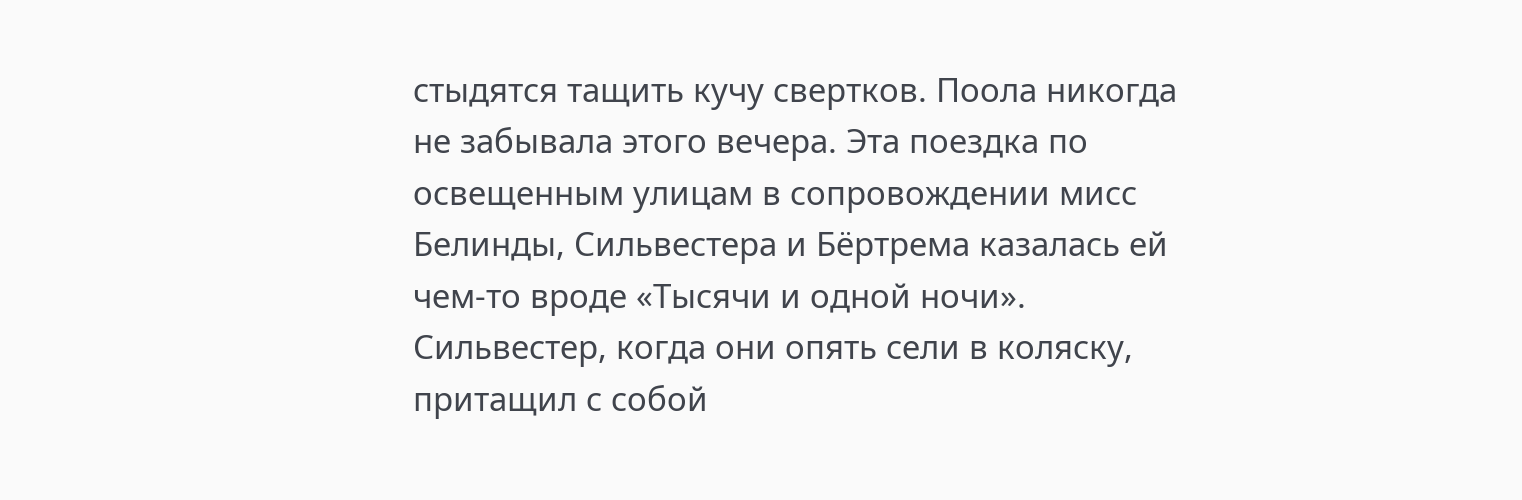стыдятся тащить кучу свертков. Поола никогда не забывала этого вечера. Эта поездка по освещенным улицам в сопровождении мисс Белинды, Сильвестера и Бёртрема казалась ей чем-то вроде «Тысячи и одной ночи». Сильвестер, когда они опять сели в коляску, притащил с собой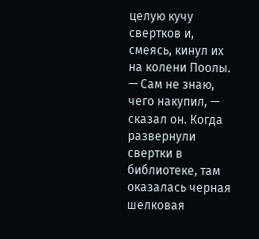целую кучу свертков и, смеясь, кинул их на колени Поолы. — Сам не знаю, чего накупил, — сказал он. Когда развернули свертки в библиотеке, там оказалась черная шелковая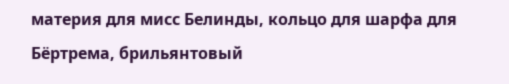материя для мисс Белинды, кольцо для шарфа для Бёртрема, брильянтовый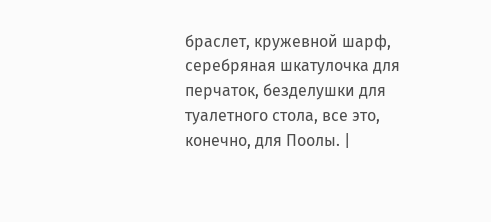браслет, кружевной шарф, серебряная шкатулочка для перчаток, безделушки для туалетного стола, все это, конечно, для Поолы. |